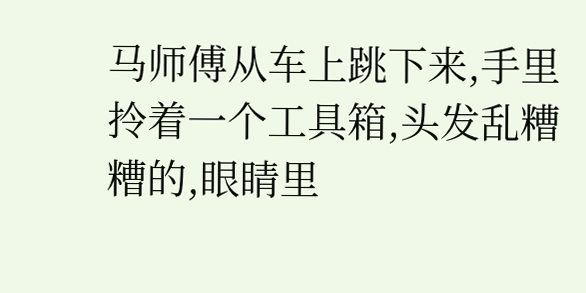马师傅从车上跳下来,手里拎着一个工具箱,头发乱糟糟的,眼睛里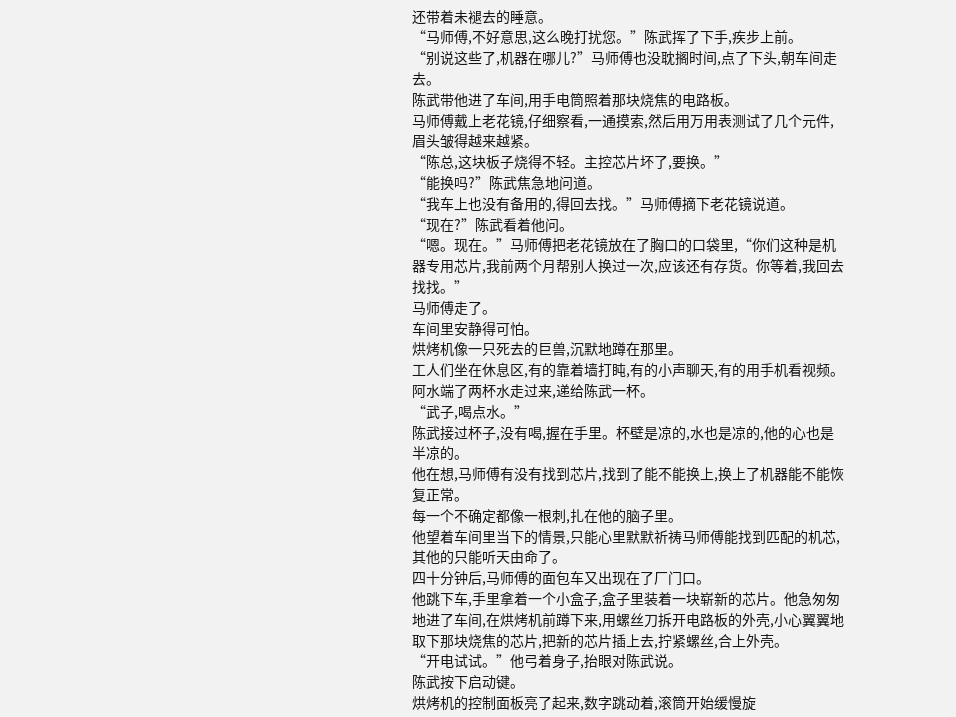还带着未褪去的睡意。
“马师傅,不好意思,这么晚打扰您。”陈武挥了下手,疾步上前。
“别说这些了,机器在哪儿?”马师傅也没耽搁时间,点了下头,朝车间走去。
陈武带他进了车间,用手电筒照着那块烧焦的电路板。
马师傅戴上老花镜,仔细察看,一通摸索,然后用万用表测试了几个元件,眉头皱得越来越紧。
“陈总,这块板子烧得不轻。主控芯片坏了,要换。”
“能换吗?”陈武焦急地问道。
“我车上也没有备用的,得回去找。”马师傅摘下老花镜说道。
“现在?”陈武看着他问。
“嗯。现在。”马师傅把老花镜放在了胸口的口袋里,“你们这种是机器专用芯片,我前两个月帮别人换过一次,应该还有存货。你等着,我回去找找。”
马师傅走了。
车间里安静得可怕。
烘烤机像一只死去的巨兽,沉默地蹲在那里。
工人们坐在休息区,有的靠着墙打盹,有的小声聊天,有的用手机看视频。
阿水端了两杯水走过来,递给陈武一杯。
“武子,喝点水。”
陈武接过杯子,没有喝,握在手里。杯壁是凉的,水也是凉的,他的心也是半凉的。
他在想,马师傅有没有找到芯片,找到了能不能换上,换上了机器能不能恢复正常。
每一个不确定都像一根刺,扎在他的脑子里。
他望着车间里当下的情景,只能心里默默祈祷马师傅能找到匹配的机芯,其他的只能听天由命了。
四十分钟后,马师傅的面包车又出现在了厂门口。
他跳下车,手里拿着一个小盒子,盒子里装着一块崭新的芯片。他急匆匆地进了车间,在烘烤机前蹲下来,用螺丝刀拆开电路板的外壳,小心翼翼地取下那块烧焦的芯片,把新的芯片插上去,拧紧螺丝,合上外壳。
“开电试试。”他弓着身子,抬眼对陈武说。
陈武按下启动键。
烘烤机的控制面板亮了起来,数字跳动着,滚筒开始缓慢旋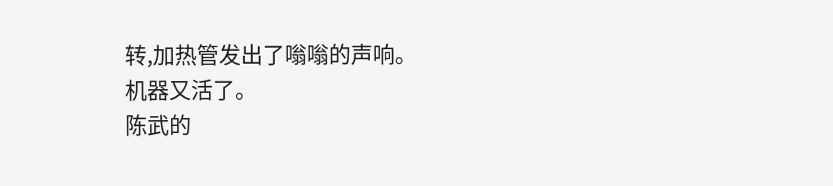转,加热管发出了嗡嗡的声响。
机器又活了。
陈武的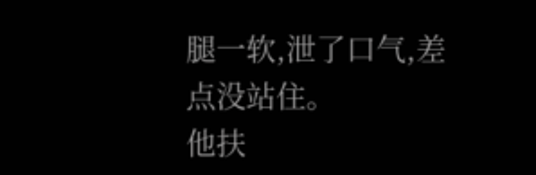腿一软,泄了口气,差点没站住。
他扶